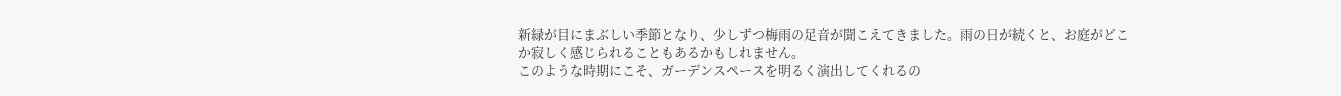新緑が目にまぶしい季節となり、少しずつ梅雨の足音が聞こえてきました。雨の日が続くと、お庭がどこか寂しく感じられることもあるかもしれません。
このような時期にこそ、ガーデンスペースを明るく演出してくれるの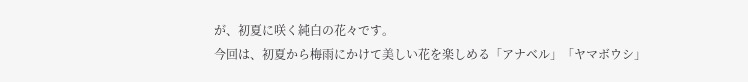が、初夏に咲く純白の花々です。
今回は、初夏から梅雨にかけて美しい花を楽しめる「アナベル」「ヤマボウシ」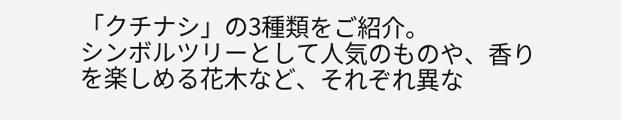「クチナシ」の3種類をご紹介。
シンボルツリーとして人気のものや、香りを楽しめる花木など、それぞれ異な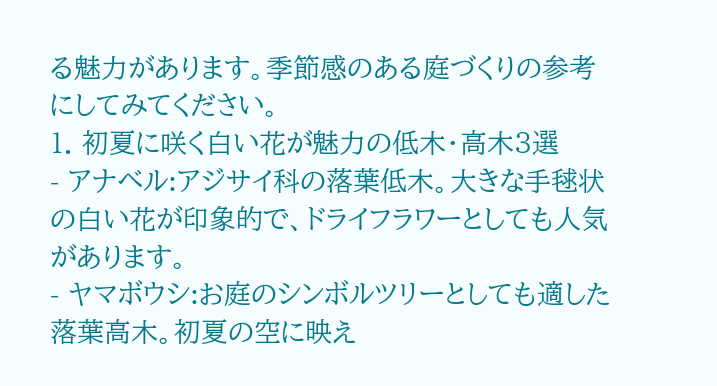る魅力があります。季節感のある庭づくりの参考にしてみてください。
1. 初夏に咲く白い花が魅力の低木・高木3選
- アナベル:アジサイ科の落葉低木。大きな手毬状の白い花が印象的で、ドライフラワーとしても人気があります。
- ヤマボウシ:お庭のシンボルツリーとしても適した落葉高木。初夏の空に映え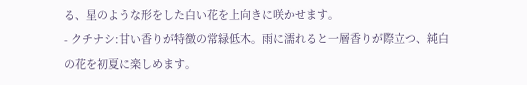る、星のような形をした白い花を上向きに咲かせます。
- クチナシ:甘い香りが特徴の常緑低木。雨に濡れると一層香りが際立つ、純白の花を初夏に楽しめます。